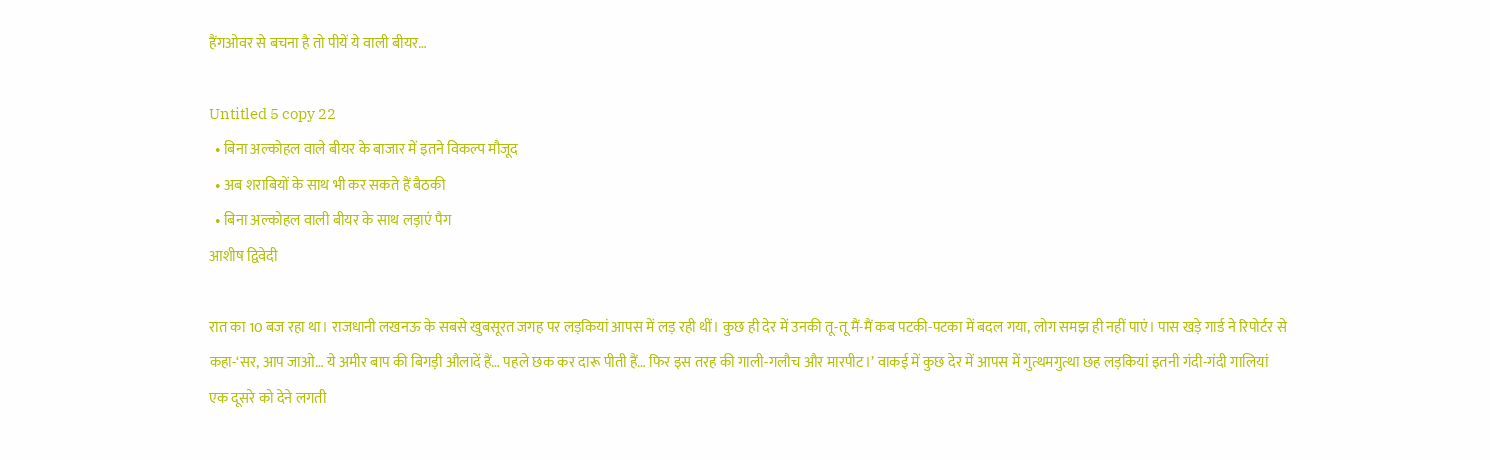हैंगओवर से बचना है तो पीयें ये वाली बीयर…

Untitled 5 copy 22
  • बिना अल्कोहल वाले बीयर के बाजार में इतने विकल्प मौजूद
  • अब शराबियों के साथ भी कर सकते हैं बैठकी
  • बिना अल्कोहल वाली बीयर के साथ लड़ाएं पैग
आशीष द्विवेदी

रात का 10 बज रहा था। राजधानी लखनऊ के सबसे खुबसूरत जगह पर लड़कियां आपस में लड़ रही थीं। कुछ ही देर में उनकी तू-तू मैं-मैं कब पटकी-पटका में बदल गया, लोग समझ ही नहीं पाएं। पास खड़े गार्ड ने रिपोर्टर से कहा-‘सर, आप जाओ… ये अमीर बाप की बिगड़ी औलादें हैं… पहले छक कर दारू पीती हैं… फिर इस तरह की गाली-गलौच और मारपीट।’ वाकई में कुछ देर में आपस में गुत्थमगुत्था छह लड़कियां इतनी गंदी-गंदी गालियां एक दूसरे को देने लगती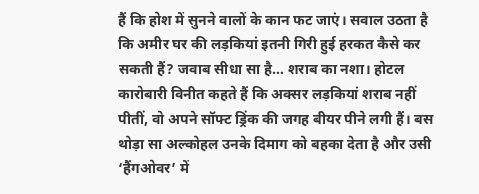हैं कि होश में सुनने वालों के कान फट जाएं। सवाल उठता है कि अमीर घर की लड़कियां इतनी गिरी हुई हरकत कैसे कर सकती हैं? जवाब सीधा सा है… शराब का नशा। होटल कारोबारी विनीत कहते हैं कि अक्सर लड़कियां शराब नहीं पीतीं, वो अपने सॉफ्ट ड्रिंक की जगह बीयर पीने लगी हैं। बस थोड़ा सा अल्कोहल उनके दिमाग को बहका देता है और उसी ‘हैंगओवर’ में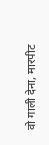वो गाली देना, मारपीट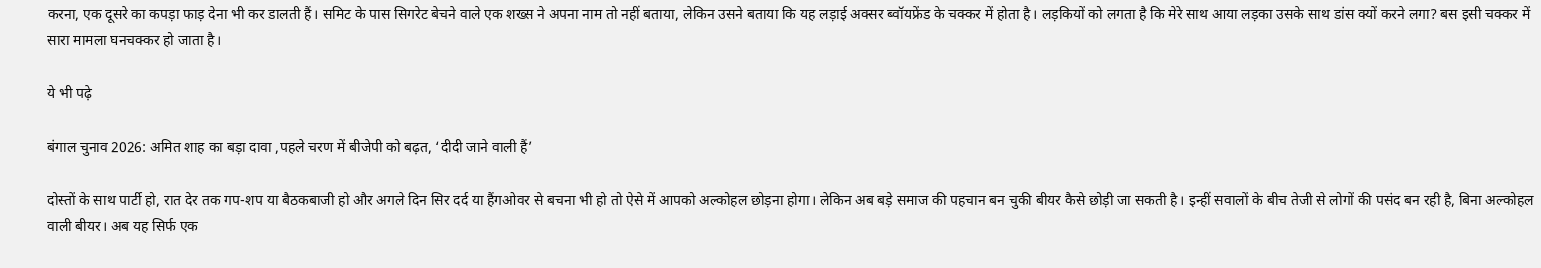करना, एक दूसरे का कपड़ा फाड़ देना भी कर डालती हैं। समिट के पास सिगरेट बेचने वाले एक शख्स ने अपना नाम तो नहीं बताया, लेकिन उसने बताया कि यह लड़ाई अक्सर ब्वॉयफ्रेंड के चक्कर में होता है। लड़कियों को लगता है कि मेरे साथ आया लड़का उसके साथ डांस क्यों करने लगा? बस इसी चक्कर में सारा मामला घनचक्कर हो जाता है।

ये भी पढ़े

बंगाल चुनाव 2026: अमित शाह का बड़ा दावा ,पहले चरण में बीजेपी को बढ़त, ‘दीदी जाने वाली हैं’

दोस्तों के साथ पार्टी हो, रात देर तक गप-शप या बैठकबाजी हो और अगले दिन सिर दर्द या हैंगओवर से बचना भी हो तो ऐसे में आपको अल्कोहल छोड़ना होगा। लेकिन अब बड़े समाज की पहचान बन चुकी बीयर कैसे छोड़ी जा सकती है। इन्हीं सवालों के बीच तेजी से लोगों की पसंद बन रही है, बिना अल्कोहल वाली बीयर। अब यह सिर्फ एक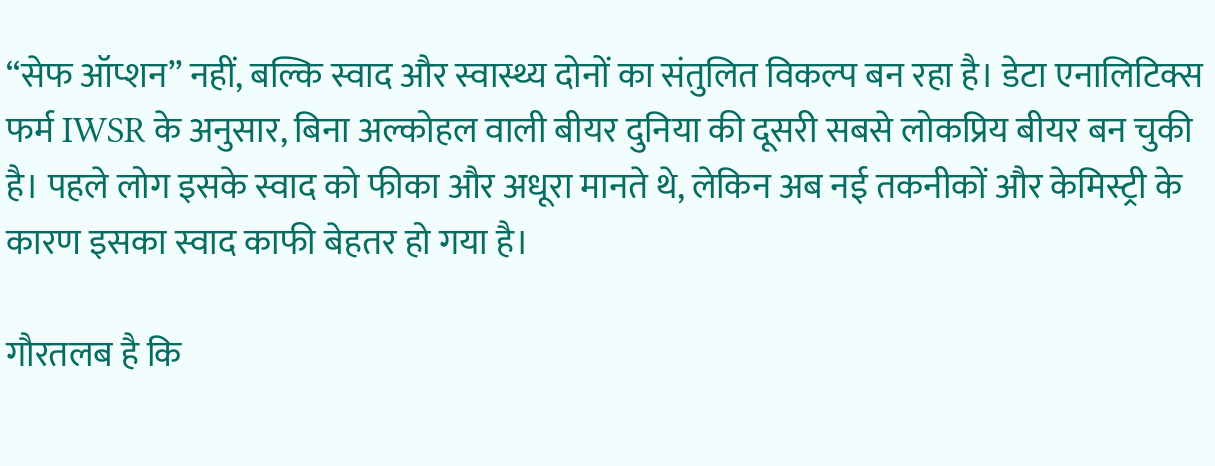“सेफ ऑप्शन” नहीं, बल्कि स्वाद और स्वास्थ्य दोनों का संतुलित विकल्प बन रहा है। डेटा एनालिटिक्स फर्म IWSR के अनुसार, बिना अल्कोहल वाली बीयर दुनिया की दूसरी सबसे लोकप्रिय बीयर बन चुकी है। पहले लोग इसके स्वाद को फीका और अधूरा मानते थे, लेकिन अब नई तकनीकों और केमिस्ट्री के कारण इसका स्वाद काफी बेहतर हो गया है।

गौरतलब है कि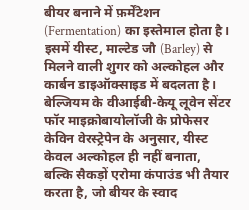बीयर बनाने में फ़र्मेंटेशन (Fermentation) का इस्तेमाल होता है। इसमें यीस्ट, माल्टेड जौ (Barley) से मिलने वाली शुगर को अल्कोहल और कार्बन डाइऑक्साइड में बदलता है। बेल्जियम के वीआईबी-केयू लूवेन सेंटर फॉर माइक्रोबायोलॉजी के प्रोफेसर केविन वेरस्ट्रेपेन के अनुसार, यीस्ट केवल अल्कोहल ही नहीं बनाता, बल्कि सैकड़ों एरोमा कंपाउंड भी तैयार करता है, जो बीयर के स्वाद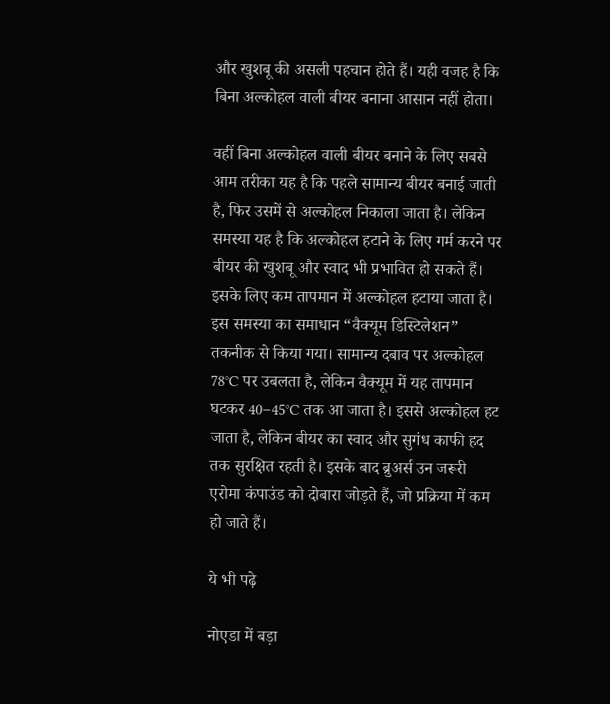और खुशबू की असली पहचान होते हैं। यही वजह है कि बिना अल्कोहल वाली बीयर बनाना आसान नहीं होता।

वहीं बिना अल्कोहल वाली बीयर बनाने के लिए सबसे आम तरीका यह है कि पहले सामान्य बीयर बनाई जाती है, फिर उसमें से अल्कोहल निकाला जाता है। लेकिन समस्या यह है कि अल्कोहल हटाने के लिए गर्म करने पर बीयर की खुशबू और स्वाद भी प्रभावित हो सकते हैं। इसके लिए कम तापमान में अल्कोहल हटाया जाता है। इस समस्या का समाधान “वैक्यूम डिस्टिलेशन” तकनीक से किया गया। सामान्य दबाव पर अल्कोहल 78°C पर उबलता है, लेकिन वैक्यूम में यह तापमान घटकर 40–45°C तक आ जाता है। इससे अल्कोहल हट जाता है, लेकिन बीयर का स्वाद और सुगंध काफी हद तक सुरक्षित रहती है। इसके बाद ब्रुअर्स उन जरूरी एरोमा कंपाउंड को दोबारा जोड़ते हैं, जो प्रक्रिया में कम हो जाते हैं।

ये भी पढ़े

नोएडा में बड़ा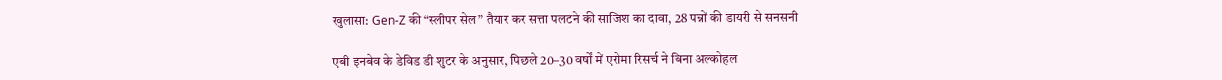खुलासा: Gen-Z की “स्लीपर सेल” तैयार कर सत्ता पलटने की साजिश का दावा, 28 पन्नों की डायरी से सनसनी

एबी इनबेव के डेविड डी शुटर के अनुसार, पिछले 20–30 वर्षों में एरोमा रिसर्च ने बिना अल्कोहल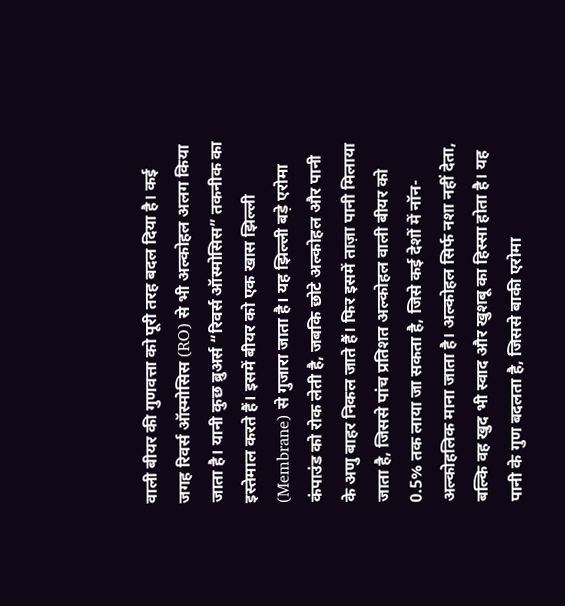वाली बीयर की गुणवत्ता को पूरी तरह बदल दिया है। कई जगह रिवर्स ऑस्मोसिस (RO) से भी अल्कोहल अलग किया जाता है। यानी कुछ ब्रुअर्स “रिवर्स ऑस्मोसिस” तकनीक का इस्तेमाल करते हैं। इसमें बीयर को एक खास झिल्ली (Membrane) से गुजारा जाता है। यह झिल्ली बड़े एरोमा कंपाउंड को रोक लेती है, जबकि छोटे अल्कोहल और पानी के अणु बाहर निकल जाते हैं। फिर इसमें ताज़ा पानी मिलाया जाता है, जिससे पांच प्रतिशत अल्कोहल वाली बीयर को 0.5% तक लाया जा सकता है, जिसे कई देशों में नॉन-अल्कोहलिक माना जाता है। अल्कोहल सिर्फ नशा नहीं देता, बल्कि वह खुद भी स्वाद और खुशबू का हिस्सा होता है। यह पानी के गुण बदलता है, जिससे बाकी एरोमा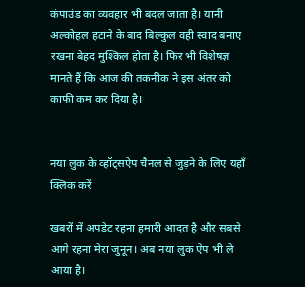कंपाउंड का व्यवहार भी बदल जाता है। यानी अल्कोहल हटाने के बाद बिल्कुल वही स्वाद बनाए रखना बेहद मुश्किल होता है। फिर भी विशेषज्ञ मानते हैं कि आज की तकनीक ने इस अंतर को काफी कम कर दिया है।


नया लुक के व्हॉट्सऐप चैनल से जुड़ने के लिए यहाँ क्लिक करें

खबरों में अपडेट रहना हमारी आदत है और सबसे आगे रहना मेरा जुनून। अब नया लुक ऐप भी ले आया है।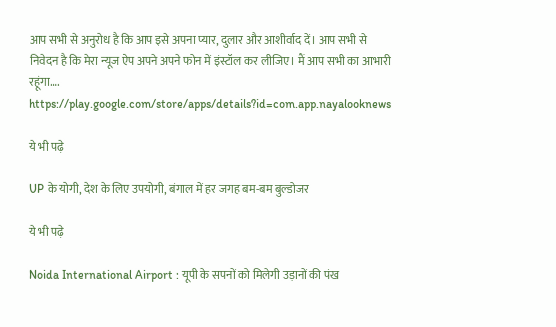आप सभी से अनुरोध है कि आप इसे अपना प्यार, दुलार और आशीर्वाद दें। आप सभी से निवेदन है कि मेरा न्यूज ऐप अपने अपने फोन में इंस्टॉल कर लीजिए। मैं आप सभी का आभारी रहूंगा…. https://play.google.com/store/apps/details?id=com.app.nayalooknews

ये भी पढ़े

UP के योगी, देश के लिए उपयोगी, बंगाल में हर जगह बम-बम बुल्डोजर

ये भी पढ़े

Noida International Airport : यूपी के सपनों को मिलेगी उड़ानों की पंख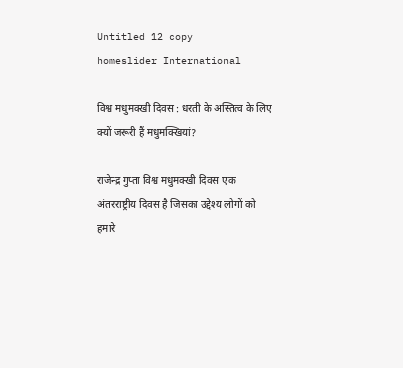Untitled 12 copy
homeslider International

विश्व मधुमक्खी दिवस : धरती के अस्तित्व के लिए क्यों जरूरी हैं मधुमक्खियां?

राजेन्द्र गुप्ता विश्व मधुमक्खी दिवस एक अंतरराष्ट्रीय दिवस है जिसका उद्देश्य लोगों को हमारे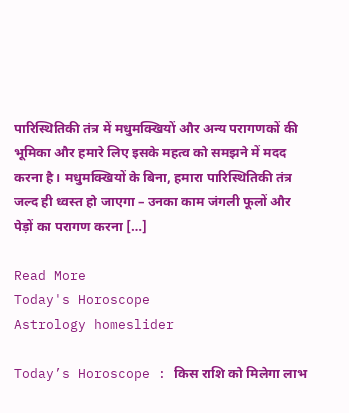पारिस्थितिकी तंत्र में मधुमक्खियों और अन्य परागणकों की भूमिका और हमारे लिए इसके महत्व को समझने में मदद करना है। मधुमक्खियों के बिना, हमारा पारिस्थितिकी तंत्र जल्द ही ध्वस्त हो जाएगा – उनका काम जंगली फूलों और पेड़ों का परागण करना […]

Read More
Today's Horoscope
Astrology homeslider

Today’s Horoscope : किस राशि को मिलेगा लाभ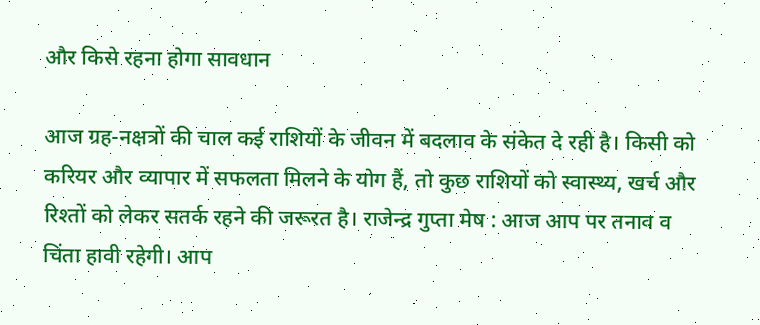और किसे रहना होगा सावधान

आज ग्रह-नक्षत्रों की चाल कई राशियों के जीवन में बदलाव के संकेत दे रही है। किसी को करियर और व्यापार में सफलता मिलने के योग हैं, तो कुछ राशियों को स्वास्थ्य, खर्च और रिश्तों को लेकर सतर्क रहने की जरूरत है। राजेन्द्र गुप्ता मेष : आज आप पर तनाव व चिंता हावी रहेगी। आप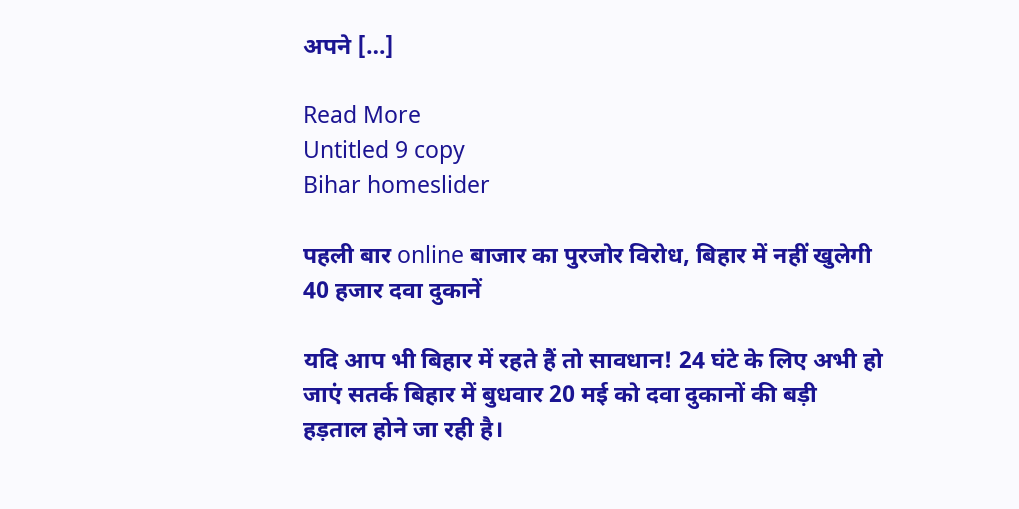अपने […]

Read More
Untitled 9 copy
Bihar homeslider

पहली बार online बाजार का पुरजोर विरोध, बिहार में नहीं खुलेगी 40 हजार दवा दुकानें

यदि आप भी बिहार में रहते हैं तो सावधान! 24 घंटे के लिए अभी हो जाएं सतर्क बिहार में बुधवार 20 मई को दवा दुकानों की बड़ी हड़ताल होने जा रही है।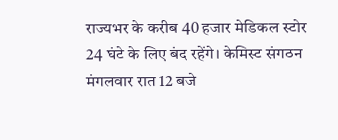राज्यभर के करीब 40 हजार मेडिकल स्टोर 24 घंटे के लिए बंद रहेंगे। केमिस्ट संगठन मंगलवार रात 12 बजे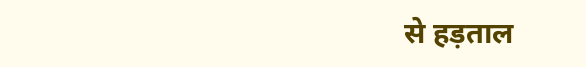से हड़ताल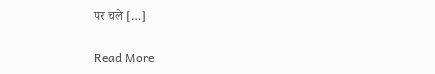पर चले […]

Read More